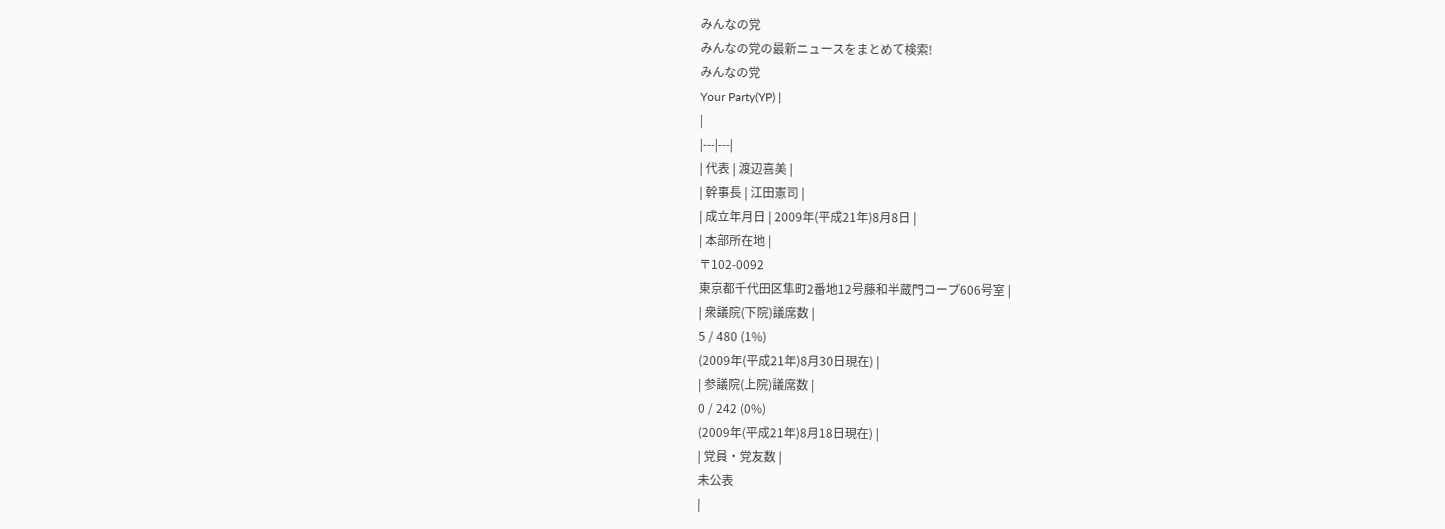みんなの党
みんなの党の最新ニュースをまとめて検索!
みんなの党
Your Party(YP) |
|
|---|---|
| 代表 | 渡辺喜美 |
| 幹事長 | 江田憲司 |
| 成立年月日 | 2009年(平成21年)8月8日 |
| 本部所在地 |
〒102-0092
東京都千代田区隼町2番地12号藤和半蔵門コープ606号室 |
| 衆議院(下院)議席数 |
5 / 480 (1%)
(2009年(平成21年)8月30日現在) |
| 参議院(上院)議席数 |
0 / 242 (0%)
(2009年(平成21年)8月18日現在) |
| 党員・党友数 |
未公表
|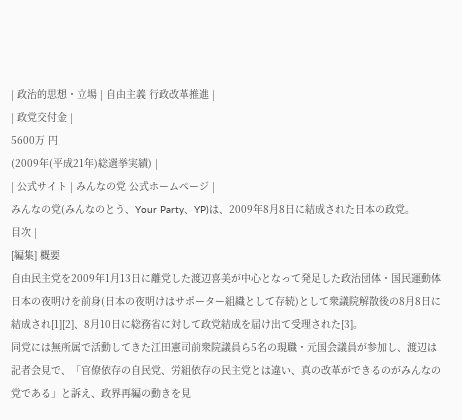| 政治的思想・立場 | 自由主義 行政改革推進 |
| 政党交付金 |
5600万 円
(2009年(平成21年)総選挙実績) |
| 公式サイト | みんなの党 公式ホームページ |
みんなの党(みんなのとう、Your Party、YP)は、2009年8月8日に結成された日本の政党。
目次 |
[編集] 概要
自由民主党を2009年1月13日に離党した渡辺喜美が中心となって発足した政治団体・国民運動体 日本の夜明けを前身(日本の夜明けはサポーター組織として存続)として衆議院解散後の8月8日に結成され[1][2]、8月10日に総務省に対して政党結成を届け出て受理された[3]。
同党には無所属で活動してきた江田憲司前衆院議員ら5名の現職・元国会議員が参加し、渡辺は記者会見で、「官僚依存の自民党、労組依存の民主党とは違い、真の改革ができるのがみんなの党である」と訴え、政界再編の動きを見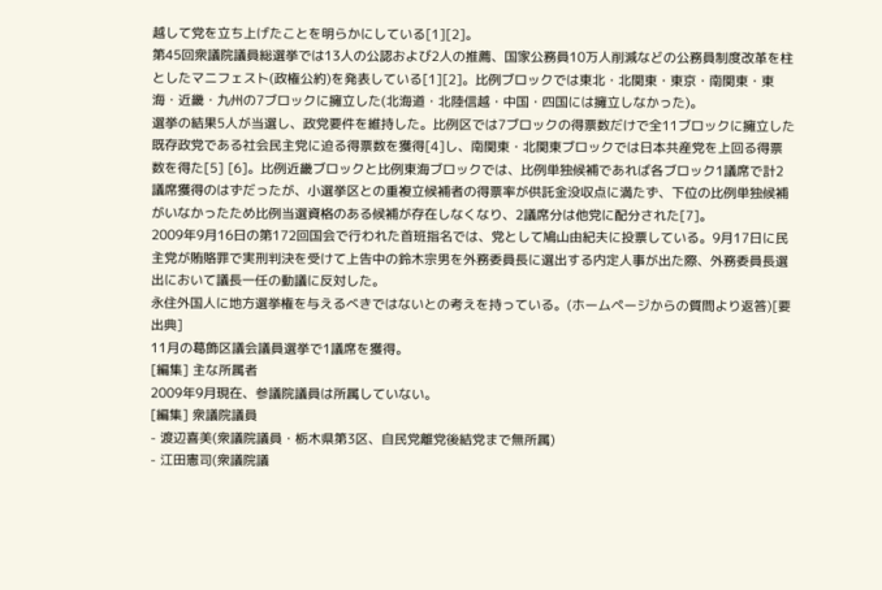越して党を立ち上げたことを明らかにしている[1][2]。
第45回衆議院議員総選挙では13人の公認および2人の推薦、国家公務員10万人削減などの公務員制度改革を柱としたマニフェスト(政権公約)を発表している[1][2]。比例ブロックでは東北・北関東・東京・南関東・東海・近畿・九州の7ブロックに擁立した(北海道・北陸信越・中国・四国には擁立しなかった)。
選挙の結果5人が当選し、政党要件を維持した。比例区では7ブロックの得票数だけで全11ブロックに擁立した既存政党である社会民主党に迫る得票数を獲得[4]し、南関東・北関東ブロックでは日本共産党を上回る得票数を得た[5] [6]。比例近畿ブロックと比例東海ブロックでは、比例単独候補であれば各ブロック1議席で計2議席獲得のはずだったが、小選挙区との重複立候補者の得票率が供託金没収点に満たず、下位の比例単独候補がいなかったため比例当選資格のある候補が存在しなくなり、2議席分は他党に配分された[7]。
2009年9月16日の第172回国会で行われた首班指名では、党として鳩山由紀夫に投票している。9月17日に民主党が賄賂罪で実刑判決を受けて上告中の鈴木宗男を外務委員長に選出する内定人事が出た際、外務委員長選出において議長一任の動議に反対した。
永住外国人に地方選挙権を与えるべきではないとの考えを持っている。(ホームページからの質問より返答)[要出典]
11月の葛飾区議会議員選挙で1議席を獲得。
[編集] 主な所属者
2009年9月現在、参議院議員は所属していない。
[編集] 衆議院議員
- 渡辺喜美(衆議院議員・栃木県第3区、自民党離党後結党まで無所属)
- 江田憲司(衆議院議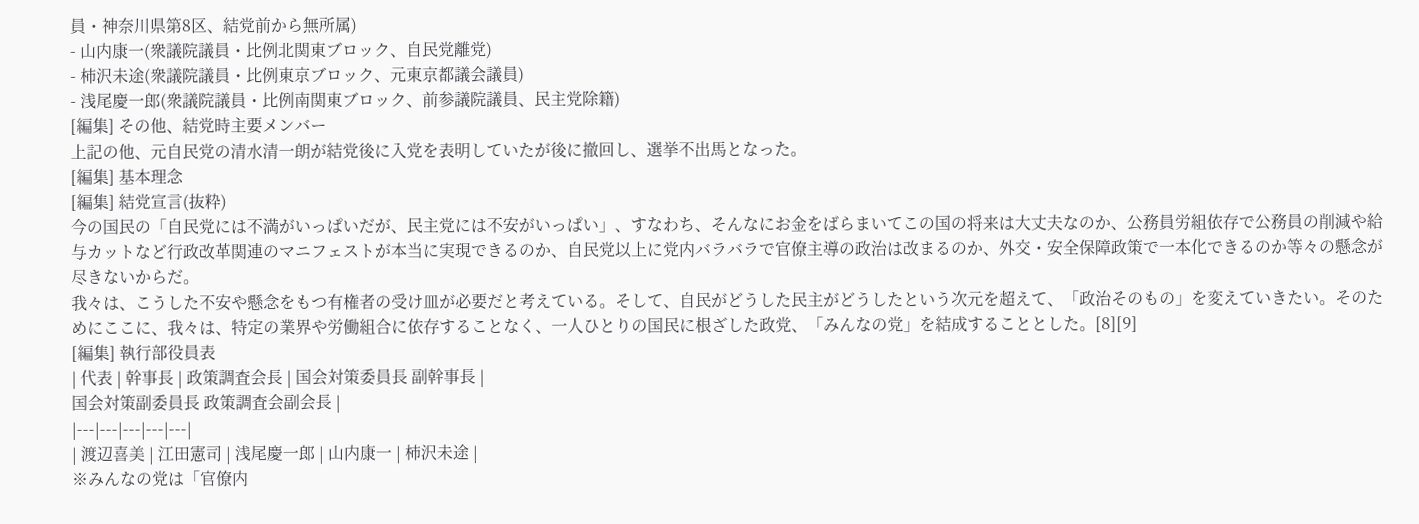員・神奈川県第8区、結党前から無所属)
- 山内康一(衆議院議員・比例北関東ブロック、自民党離党)
- 柿沢未途(衆議院議員・比例東京ブロック、元東京都議会議員)
- 浅尾慶一郎(衆議院議員・比例南関東ブロック、前参議院議員、民主党除籍)
[編集] その他、結党時主要メンバー
上記の他、元自民党の清水清一朗が結党後に入党を表明していたが後に撤回し、選挙不出馬となった。
[編集] 基本理念
[編集] 結党宣言(抜粋)
今の国民の「自民党には不満がいっぱいだが、民主党には不安がいっぱい」、すなわち、そんなにお金をばらまいてこの国の将来は大丈夫なのか、公務員労組依存で公務員の削減や給与カットなど行政改革関連のマニフェストが本当に実現できるのか、自民党以上に党内バラバラで官僚主導の政治は改まるのか、外交・安全保障政策で一本化できるのか等々の懸念が尽きないからだ。
我々は、こうした不安や懸念をもつ有権者の受け皿が必要だと考えている。そして、自民がどうした民主がどうしたという次元を超えて、「政治そのもの」を変えていきたい。そのためにここに、我々は、特定の業界や労働組合に依存することなく、一人ひとりの国民に根ざした政党、「みんなの党」を結成することとした。[8][9]
[編集] 執行部役員表
| 代表 | 幹事長 | 政策調査会長 | 国会対策委員長 副幹事長 |
国会対策副委員長 政策調査会副会長 |
|---|---|---|---|---|
| 渡辺喜美 | 江田憲司 | 浅尾慶一郎 | 山内康一 | 柿沢未途 |
※みんなの党は「官僚内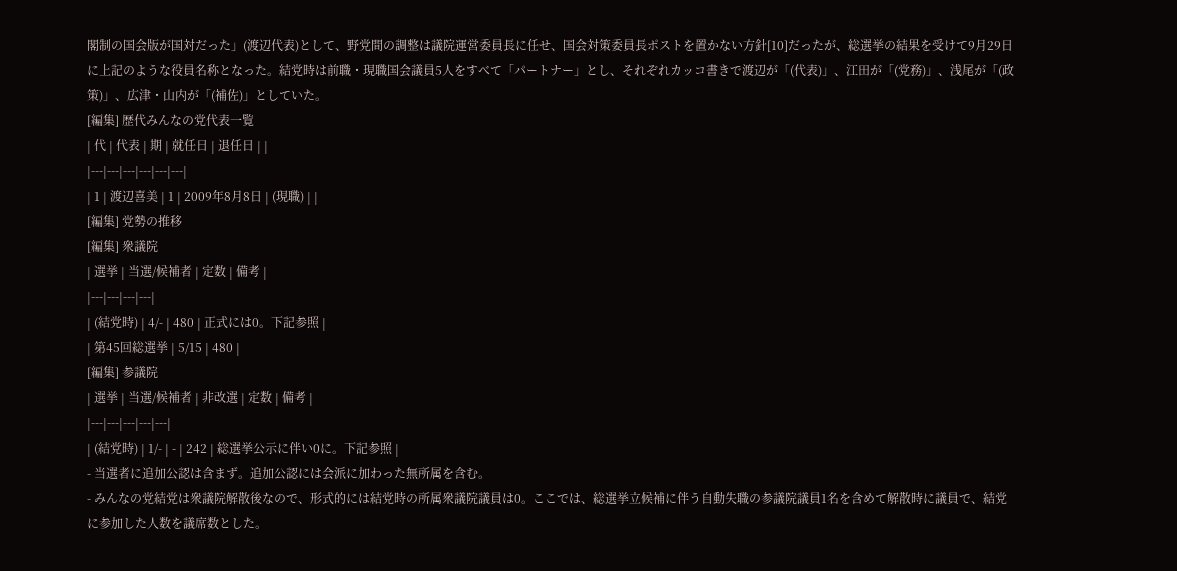閣制の国会版が国対だった」(渡辺代表)として、野党間の調整は議院運営委員長に任せ、国会対策委員長ポストを置かない方針[10]だったが、総選挙の結果を受けて9月29日に上記のような役員名称となった。結党時は前職・現職国会議員5人をすべて「パートナー」とし、それぞれカッコ書きで渡辺が「(代表)」、江田が「(党務)」、浅尾が「(政策)」、広津・山内が「(補佐)」としていた。
[編集] 歴代みんなの党代表一覧
| 代 | 代表 | 期 | 就任日 | 退任日 | |
|---|---|---|---|---|---|
| 1 | 渡辺喜美 | 1 | 2009年8月8日 | (現職) | |
[編集] 党勢の推移
[編集] 衆議院
| 選挙 | 当選/候補者 | 定数 | 備考 |
|---|---|---|---|
| (結党時) | 4/- | 480 | 正式には0。下記参照 |
| 第45回総選挙 | 5/15 | 480 |
[編集] 参議院
| 選挙 | 当選/候補者 | 非改選 | 定数 | 備考 |
|---|---|---|---|---|
| (結党時) | 1/- | - | 242 | 総選挙公示に伴い0に。下記参照 |
- 当選者に追加公認は含まず。追加公認には会派に加わった無所属を含む。
- みんなの党結党は衆議院解散後なので、形式的には結党時の所属衆議院議員は0。ここでは、総選挙立候補に伴う自動失職の参議院議員1名を含めて解散時に議員で、結党に参加した人数を議席数とした。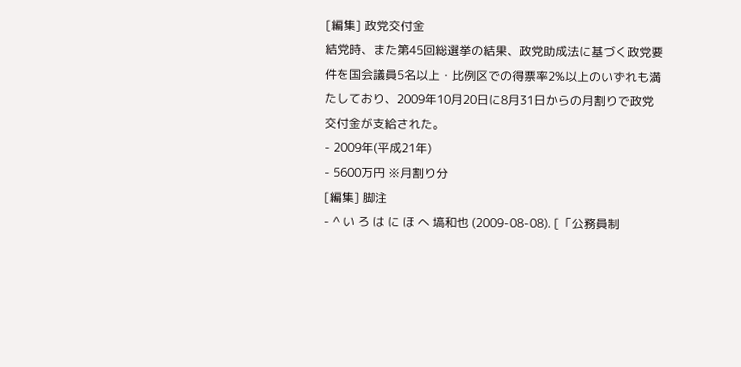[編集] 政党交付金
結党時、また第45回総選挙の結果、政党助成法に基づく政党要件を国会議員5名以上・比例区での得票率2%以上のいずれも満たしており、2009年10月20日に8月31日からの月割りで政党交付金が支給された。
- 2009年(平成21年)
- 5600万円 ※月割り分
[編集] 脚注
- ^ い ろ は に ほ へ 塙和也 (2009-08-08). [「公務員制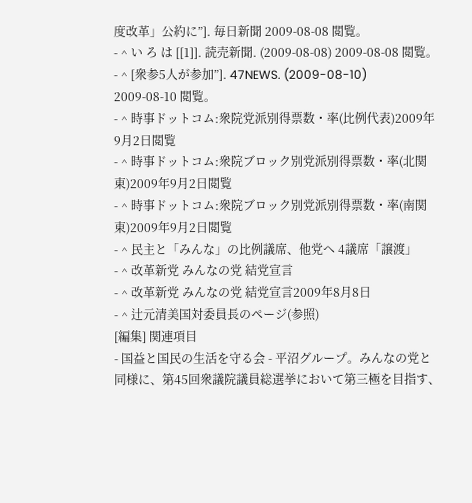度改革」公約に”]. 毎日新聞 2009-08-08 閲覧。
- ^ い ろ は [[1]]. 読売新聞. (2009-08-08) 2009-08-08 閲覧。
- ^ [衆参5人が参加”]. 47NEWS. (2009-08-10) 2009-08-10 閲覧。
- ^ 時事ドットコム:衆院党派別得票数・率(比例代表)2009年9月2日閲覧
- ^ 時事ドットコム:衆院ブロック別党派別得票数・率(北関東)2009年9月2日閲覧
- ^ 時事ドットコム:衆院ブロック別党派別得票数・率(南関東)2009年9月2日閲覧
- ^ 民主と「みんな」の比例議席、他党へ 4議席「譲渡」
- ^ 改革新党 みんなの党 結党宣言
- ^ 改革新党 みんなの党 結党宣言2009年8月8日
- ^ 辻元清美国対委員長のページ(参照)
[編集] 関連項目
- 国益と国民の生活を守る会 - 平沼グループ。みんなの党と同様に、第45回衆議院議員総選挙において第三極を目指す、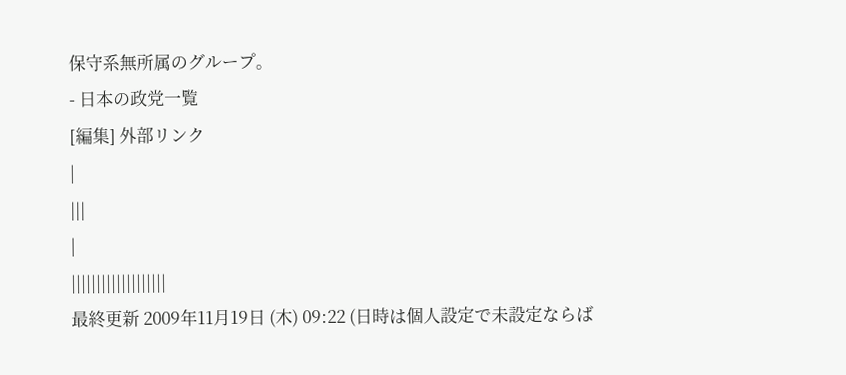保守系無所属のグループ。
- 日本の政党一覧
[編集] 外部リンク
|
|||
|
|||||||||||||||||||
最終更新 2009年11月19日 (木) 09:22 (日時は個人設定で未設定ならば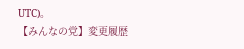UTC)。
【みんなの党】変更履歴